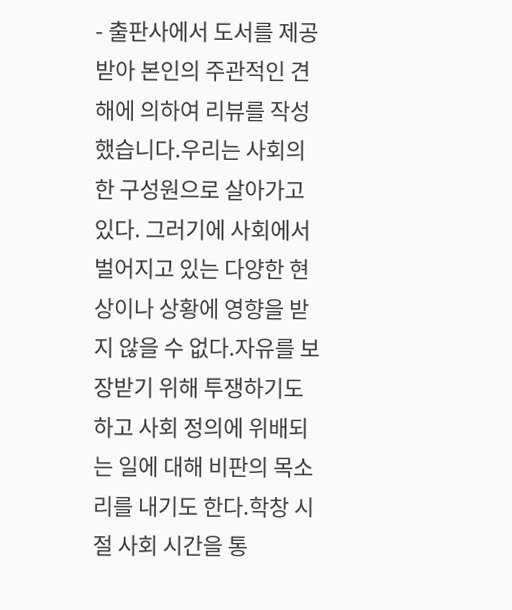- 출판사에서 도서를 제공 받아 본인의 주관적인 견해에 의하여 리뷰를 작성했습니다.우리는 사회의 한 구성원으로 살아가고 있다. 그러기에 사회에서 벌어지고 있는 다양한 현상이나 상황에 영향을 받지 않을 수 없다.자유를 보장받기 위해 투쟁하기도 하고 사회 정의에 위배되는 일에 대해 비판의 목소리를 내기도 한다.학창 시절 사회 시간을 통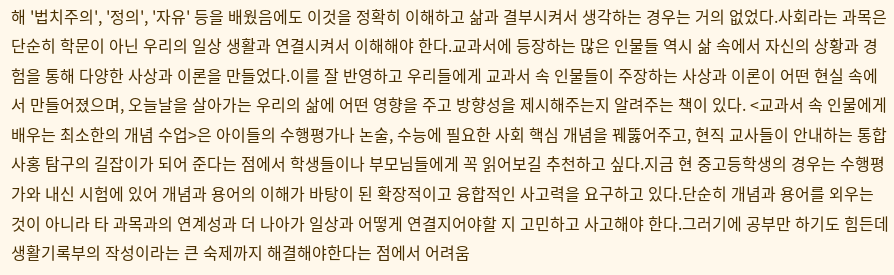해 '법치주의', '정의', '자유' 등을 배웠음에도 이것을 정확히 이해하고 삶과 결부시켜서 생각하는 경우는 거의 없었다.사회라는 과목은 단순히 학문이 아닌 우리의 일상 생활과 연결시켜서 이해해야 한다.교과서에 등장하는 많은 인물들 역시 삶 속에서 자신의 상황과 경험을 통해 다양한 사상과 이론을 만들었다.이를 잘 반영하고 우리들에게 교과서 속 인물들이 주장하는 사상과 이론이 어떤 현실 속에서 만들어졌으며, 오늘날을 살아가는 우리의 삶에 어떤 영향을 주고 방향성을 제시해주는지 알려주는 책이 있다. <교과서 속 인물에게 배우는 최소한의 개념 수업>은 아이들의 수행평가나 논술, 수능에 필요한 사회 핵심 개념을 꿰뚫어주고, 현직 교사들이 안내하는 통합사홍 탐구의 길잡이가 되어 준다는 점에서 학생들이나 부모님들에게 꼭 읽어보길 추천하고 싶다.지금 현 중고등학생의 경우는 수행평가와 내신 시험에 있어 개념과 용어의 이해가 바탕이 된 확장적이고 융합적인 사고력을 요구하고 있다.단순히 개념과 용어를 외우는 것이 아니라 타 과목과의 연계성과 더 나아가 일상과 어떻게 연결지어야할 지 고민하고 사고해야 한다.그러기에 공부만 하기도 힘든데 생활기록부의 작성이라는 큰 숙제까지 해결해야한다는 점에서 어려움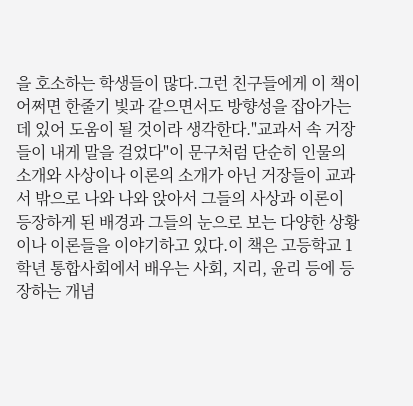을 호소하는 학생들이 많다.그런 친구들에게 이 책이 어쩌면 한줄기 빛과 같으면서도 방향성을 잡아가는데 있어 도움이 될 것이라 생각한다."교과서 속 거장들이 내게 말을 걸었다"이 문구처럼 단순히 인물의 소개와 사상이나 이론의 소개가 아닌 거장들이 교과서 밖으로 나와 나와 앉아서 그들의 사상과 이론이 등장하게 된 배경과 그들의 눈으로 보는 다양한 상황이나 이론들을 이야기하고 있다.이 책은 고등학교 1학년 통합사회에서 배우는 사회, 지리, 윤리 등에 등장하는 개념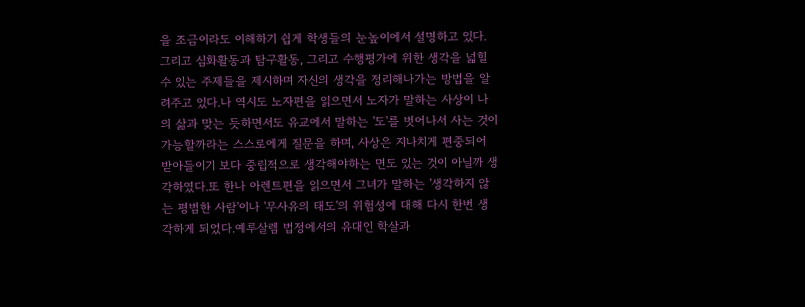을 조금이라도 이해하기 쉽게 학생들의 눈높이에서 설명하고 있다.그리고 심화활동과 탐구활동, 그리고 수행평가에 위한 생각을 넓힐 수 있는 주제들을 제시하며 자신의 생각을 정리해나가는 방법을 알려주고 있다.나 역시도 노자편을 읽으면서 노자가 말하는 사상이 나의 삶과 맞는 듯하면서도 유교에서 말하는 '도'를 벗어나서 사는 것이 가능할까라는 스스로에게 질문을 하며, 사상은 지나치게 편중되어 받아들이기 보다 중립적으로 생각해야하는 면도 있는 것이 아닐까 생각하였다.또 한나 아렌트편을 읽으면서 그녀가 말하는 '생각하지 않는 평범한 사람'이나 '무사유의 태도'의 위험성에 대해 다시 한번 생각하게 되었다.예루살렘 법정에서의 유대인 학살과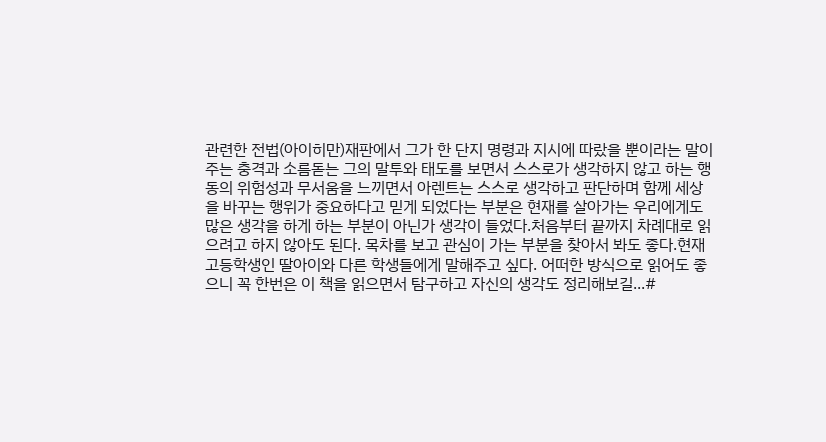관련한 전법(아이히만)재판에서 그가 한 단지 명령과 지시에 따랐을 뿐이라는 말이 주는 충격과 소름돋는 그의 말투와 태도를 보면서 스스로가 생각하지 않고 하는 행동의 위험성과 무서움을 느끼면서 아렌트는 스스로 생각하고 판단하며 함께 세상을 바꾸는 행위가 중요하다고 믿게 되었다는 부분은 현재를 살아가는 우리에게도 많은 생각을 하게 하는 부분이 아닌가 생각이 들었다.처음부터 끝까지 차례대로 읽으려고 하지 않아도 된다. 목차를 보고 관심이 가는 부분을 찾아서 봐도 좋다.현재 고등학생인 딸아이와 다른 학생들에게 말해주고 싶다. 어떠한 방식으로 읽어도 좋으니 꼭 한번은 이 책을 읽으면서 탐구하고 자신의 생각도 정리해보길...#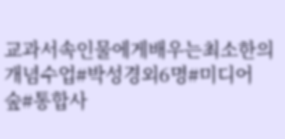교과서속인물에게배우는최소한의개념수업#박성경외6명#미디어숲#통합사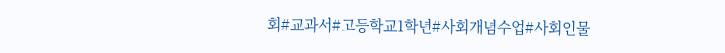회#교과서#고등학교1학년#사회개념수업#사회인물